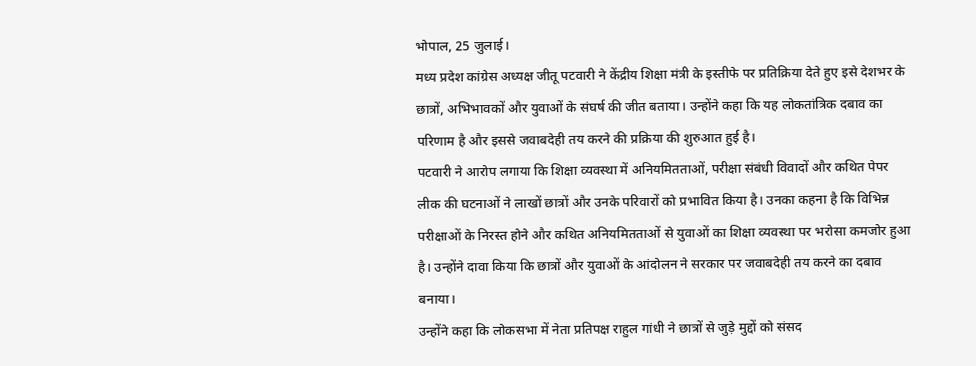भोपाल, 25 जुलाई।
मध्य प्रदेश कांग्रेस अध्यक्ष जीतू पटवारी ने केंद्रीय शिक्षा मंत्री के इस्तीफे पर प्रतिक्रिया देते हुए इसे देशभर के छात्रों, अभिभावकों और युवाओं के संघर्ष की जीत बताया। उन्होंने कहा कि यह लोकतांत्रिक दबाव का परिणाम है और इससे जवाबदेही तय करने की प्रक्रिया की शुरुआत हुई है।
पटवारी ने आरोप लगाया कि शिक्षा व्यवस्था में अनियमितताओं, परीक्षा संबंधी विवादों और कथित पेपर लीक की घटनाओं ने लाखों छात्रों और उनके परिवारों को प्रभावित किया है। उनका कहना है कि विभिन्न परीक्षाओं के निरस्त होने और कथित अनियमितताओं से युवाओं का शिक्षा व्यवस्था पर भरोसा कमजोर हुआ है। उन्होंने दावा किया कि छात्रों और युवाओं के आंदोलन ने सरकार पर जवाबदेही तय करने का दबाव बनाया।
उन्होंने कहा कि लोकसभा में नेता प्रतिपक्ष राहुल गांधी ने छात्रों से जुड़े मुद्दों को संसद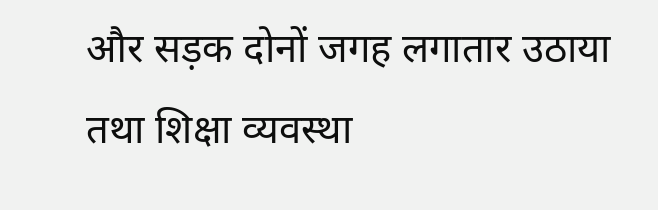और सड़क दोनों जगह लगातार उठाया तथा शिक्षा व्यवस्था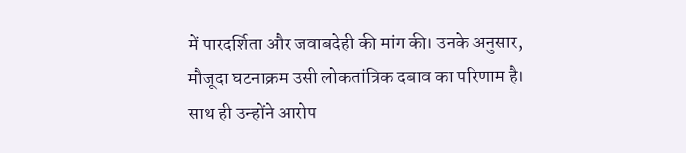में पारदर्शिता और जवाबदेही की मांग की। उनके अनुसार, मौजूदा घटनाक्रम उसी लोकतांत्रिक दबाव का परिणाम है। साथ ही उन्होंने आरोप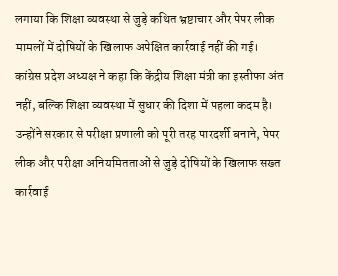लगाया कि शिक्षा व्यवस्था से जुड़े कथित भ्रष्टाचार और पेपर लीक मामलों में दोषियों के खिलाफ अपेक्षित कार्रवाई नहीं की गई।
कांग्रेस प्रदेश अध्यक्ष ने कहा कि केंद्रीय शिक्षा मंत्री का इस्तीफा अंत नहीं, बल्कि शिक्षा व्यवस्था में सुधार की दिशा में पहला कदम है। उन्होंने सरकार से परीक्षा प्रणाली को पूरी तरह पारदर्शी बनाने, पेपर लीक और परीक्षा अनियमितताओं से जुड़े दोषियों के खिलाफ सख्त कार्रवाई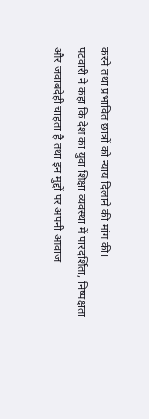करने तथा प्रभावित छात्रों को न्याय दिलाने की मांग की।
पटवारी ने कहा कि देश का युवा शिक्षा व्यवस्था में पारदर्शिता, निष्पक्षता और जवाबदेही चाहता है तथा इन मुद्दों पर अपनी आवाज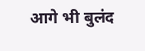आगे भी बुलंद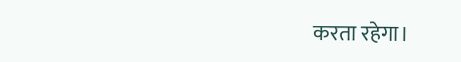करता रहेगा।